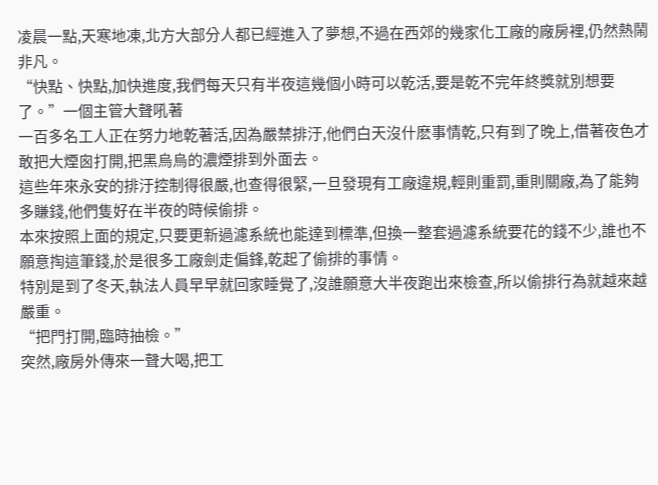凌晨一點,天寒地凍,北方大部分人都已經進入了夢想,不過在西郊的幾家化工廠的廠房裡,仍然熱鬧非凡。
“快點、快點,加快進度,我們每天只有半夜這幾個小時可以乾活,要是乾不完年終獎就別想要了。”一個主管大聲吼著
一百多名工人正在努力地乾著活,因為嚴禁排汙,他們白天沒什麽事情乾,只有到了晚上,借著夜色才敢把大煙囪打開,把黑烏烏的濃煙排到外面去。
這些年來永安的排汙控制得很嚴,也查得很緊,一旦發現有工廠違規,輕則重罰,重則關廠,為了能夠多賺錢,他們隻好在半夜的時候偷排。
本來按照上面的規定,只要更新過濾系統也能達到標準,但換一整套過濾系統要花的錢不少,誰也不願意掏這筆錢,於是很多工廠劍走偏鋒,乾起了偷排的事情。
特別是到了冬天,執法人員早早就回家睡覺了,沒誰願意大半夜跑出來檢查,所以偷排行為就越來越嚴重。
“把門打開,臨時抽檢。”
突然,廠房外傳來一聲大喝,把工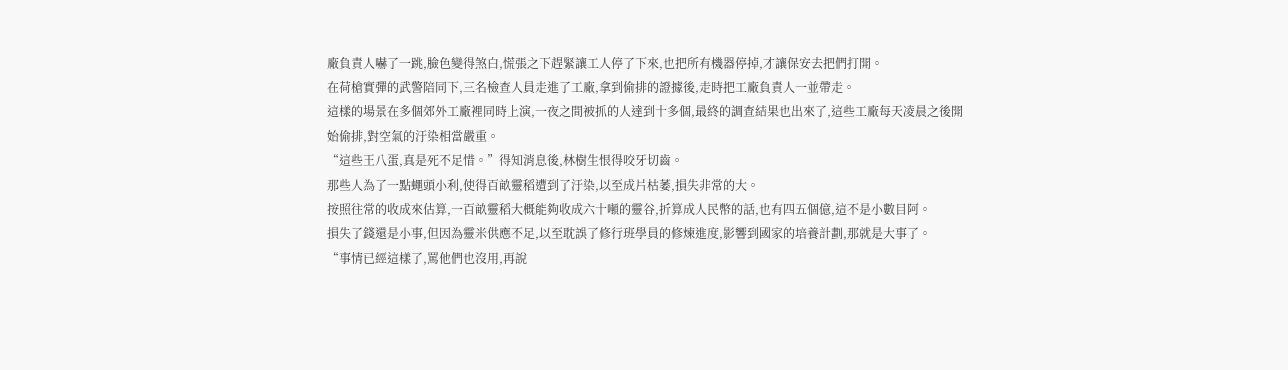廠負責人嚇了一跳,臉色變得煞白,慌張之下趕緊讓工人停了下來,也把所有機器停掉,才讓保安去把們打開。
在荷槍實彈的武警陪同下,三名檢查人員走進了工廠,拿到偷排的證據後,走時把工廠負責人一並帶走。
這樣的場景在多個郊外工廠裡同時上演,一夜之間被抓的人達到十多個,最終的調查結果也出來了,這些工廠每天凌晨之後開始偷排,對空氣的汙染相當嚴重。
“這些王八蛋,真是死不足惜。”得知消息後,林樹生恨得咬牙切齒。
那些人為了一點蠅頭小利,使得百畝靈稻遭到了汙染,以至成片枯萎,損失非常的大。
按照往常的收成來估算,一百畝靈稻大概能夠收成六十噸的靈谷,折算成人民幣的話,也有四五個億,這不是小數目阿。
損失了錢還是小事,但因為靈米供應不足,以至耽誤了修行班學員的修煉進度,影響到國家的培養計劃,那就是大事了。
“事情已經這樣了,罵他們也沒用,再說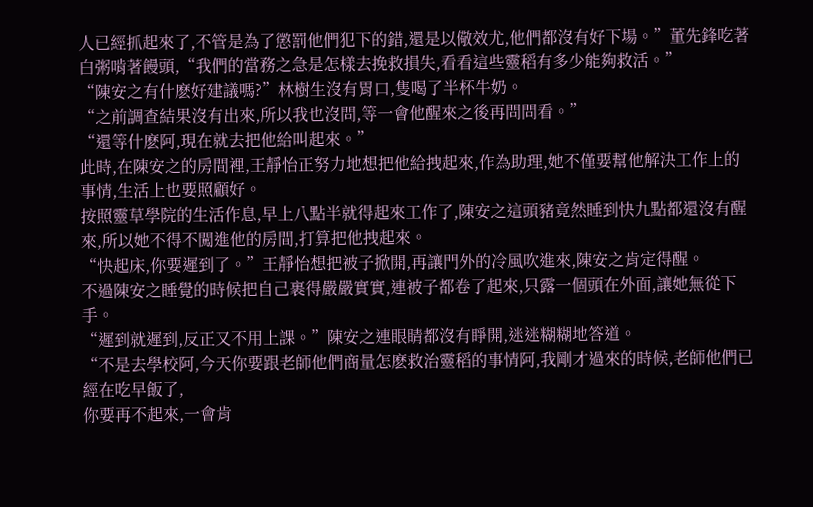人已經抓起來了,不管是為了懲罰他們犯下的錯,還是以儆效尤,他們都沒有好下場。”董先鋒吃著白粥啃著饅頭,“我們的當務之急是怎樣去挽救損失,看看這些靈稻有多少能夠救活。”
“陳安之有什麽好建議嗎?”林樹生沒有胃口,隻喝了半杯牛奶。
“之前調查結果沒有出來,所以我也沒問,等一會他醒來之後再問問看。”
“還等什麽阿,現在就去把他給叫起來。”
此時,在陳安之的房間裡,王靜怡正努力地想把他給拽起來,作為助理,她不僅要幫他解決工作上的事情,生活上也要照顧好。
按照靈草學院的生活作息,早上八點半就得起來工作了,陳安之這頭豬竟然睡到快九點都還沒有醒來,所以她不得不闖進他的房間,打算把他拽起來。
“快起床,你要遲到了。”王靜怡想把被子掀開,再讓門外的冷風吹進來,陳安之肯定得醒。
不過陳安之睡覺的時候把自己裹得嚴嚴實實,連被子都卷了起來,只露一個頭在外面,讓她無從下手。
“遲到就遲到,反正又不用上課。”陳安之連眼睛都沒有睜開,迷迷糊糊地答道。
“不是去學校阿,今天你要跟老師他們商量怎麽救治靈稻的事情阿,我剛才過來的時候,老師他們已經在吃早飯了,
你要再不起來,一會肯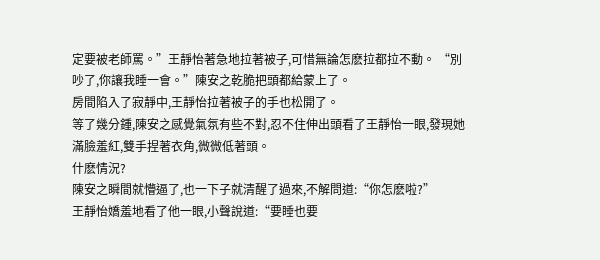定要被老師罵。”王靜怡著急地拉著被子,可惜無論怎麽拉都拉不動。 “別吵了,你讓我睡一會。”陳安之乾脆把頭都給蒙上了。
房間陷入了寂靜中,王靜怡拉著被子的手也松開了。
等了幾分鍾,陳安之感覺氣氛有些不對,忍不住伸出頭看了王靜怡一眼,發現她滿臉羞紅,雙手捏著衣角,微微低著頭。
什麽情況?
陳安之瞬間就懵逼了,也一下子就清醒了過來,不解問道:“你怎麽啦?”
王靜怡嬌羞地看了他一眼,小聲說道:“要睡也要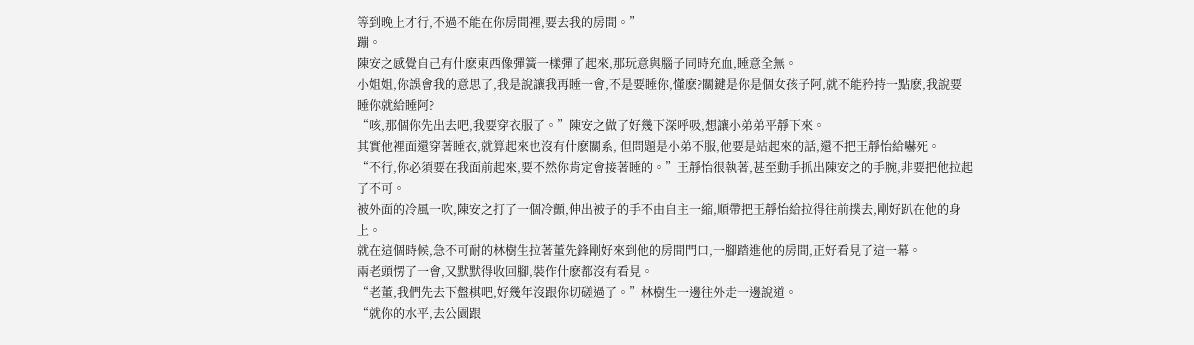等到晚上才行,不過不能在你房間裡,要去我的房間。”
蹦。
陳安之感覺自己有什麽東西像彈簧一樣彈了起來,那玩意與腦子同時充血,睡意全無。
小姐姐,你誤會我的意思了,我是說讓我再睡一會,不是要睡你,懂麽?關鍵是你是個女孩子阿,就不能矜持一點麽,我說要睡你就給睡阿?
“咳,那個你先出去吧,我要穿衣服了。”陳安之做了好幾下深呼吸,想讓小弟弟平靜下來。
其實他裡面還穿著睡衣,就算起來也沒有什麽關系, 但問題是小弟不服,他要是站起來的話,還不把王靜怡給嚇死。
“不行,你必須要在我面前起來,要不然你肯定會接著睡的。”王靜怡很執著,甚至動手抓出陳安之的手腕,非要把他拉起了不可。
被外面的冷風一吹,陳安之打了一個冷顫,伸出被子的手不由自主一縮,順帶把王靜怡給拉得往前撲去,剛好趴在他的身上。
就在這個時候,急不可耐的林樹生拉著董先鋒剛好來到他的房間門口,一腳踏進他的房間,正好看見了這一幕。
兩老頭愣了一會,又默默得收回腳,裝作什麽都沒有看見。
“老董,我們先去下盤棋吧,好幾年沒跟你切磋過了。”林樹生一邊往外走一邊說道。
“就你的水平,去公園跟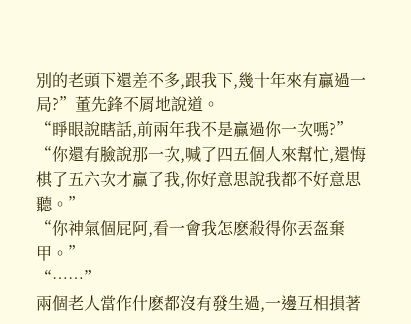別的老頭下還差不多,跟我下,幾十年來有贏過一局?”董先鋒不屑地說道。
“睜眼說瞎話,前兩年我不是贏過你一次嗎?”
“你還有臉說那一次,喊了四五個人來幫忙,還悔棋了五六次才贏了我,你好意思說我都不好意思聽。”
“你神氣個屁阿,看一會我怎麽殺得你丟盔棄甲。”
“……”
兩個老人當作什麽都沒有發生過,一邊互相損著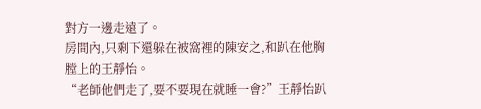對方一邊走遠了。
房間內,只剩下還躲在被窩裡的陳安之,和趴在他胸膛上的王靜怡。
“老師他們走了,要不要現在就睡一會?”王靜怡趴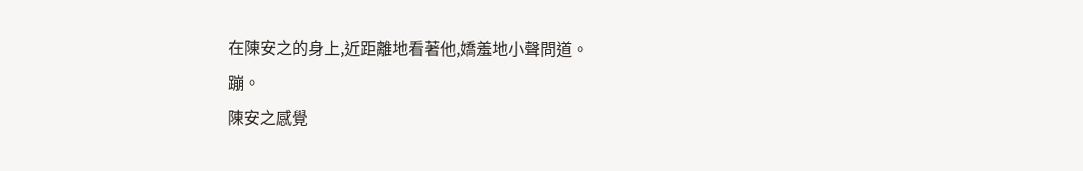在陳安之的身上,近距離地看著他,嬌羞地小聲問道。
蹦。
陳安之感覺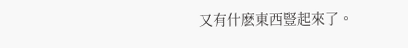又有什麽東西豎起來了。